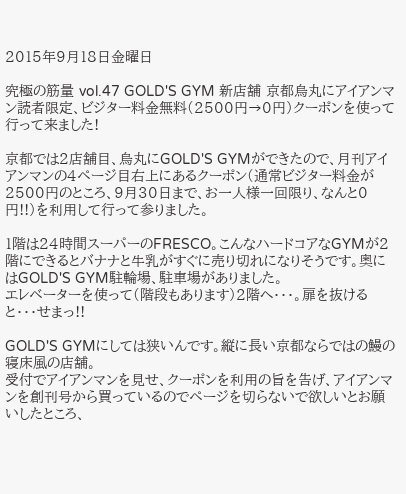2015年9月18日金曜日

究極の筋量 vol.47 GOLD'S GYM 新店舗 京都烏丸にアイアンマン読者限定、ビジター料金無料(2500円→0円)クーポンを使って行って来ました!

京都では2店舗目、烏丸にGOLD'S GYMができたので、月刊アイアンマンの4ページ目右上にあるクーポン(通常ビジター料金が2500円のところ、9月30日まで、お一人様一回限り、なんと0円!!)を利用して行って参りました。

1階は24時間スーパーのFRESCO。こんなハードコアなGYMが2階にできるとバナナと牛乳がすぐに売り切れになりそうです。奥にはGOLD'S GYM駐輪場、駐車場がありました。
エレベーターを使って(階段もあります)2階へ・・・。扉を抜けると・・・せまっ!!

GOLD'S GYMにしては狭いんです。縦に長い京都ならではの鰻の寝床風の店舗。
受付でアイアンマンを見せ、クーポンを利用の旨を告げ、アイアンマンを創刊号から買っているのでページを切らないで欲しいとお願いしたところ、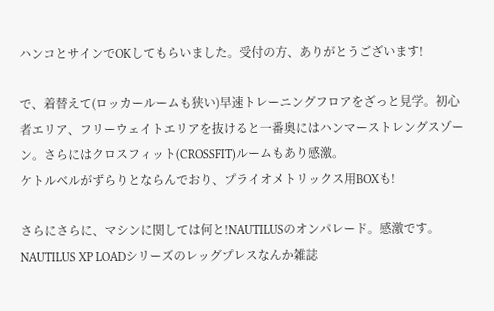ハンコとサインでOKしてもらいました。受付の方、ありがとうございます!

で、着替えて(ロッカールームも狭い)早速トレーニングフロアをざっと見学。初心者エリア、フリーウェイトエリアを抜けると一番奥にはハンマーストレングスゾーン。さらにはクロスフィット(CROSSFIT)ルームもあり感激。
ケトルベルがずらりとならんでおり、プライオメトリックス用BOXも!

さらにさらに、マシンに関しては何と!NAUTILUSのオンパレード。感激です。NAUTILUS XP LOADシリーズのレッグプレスなんか雑誌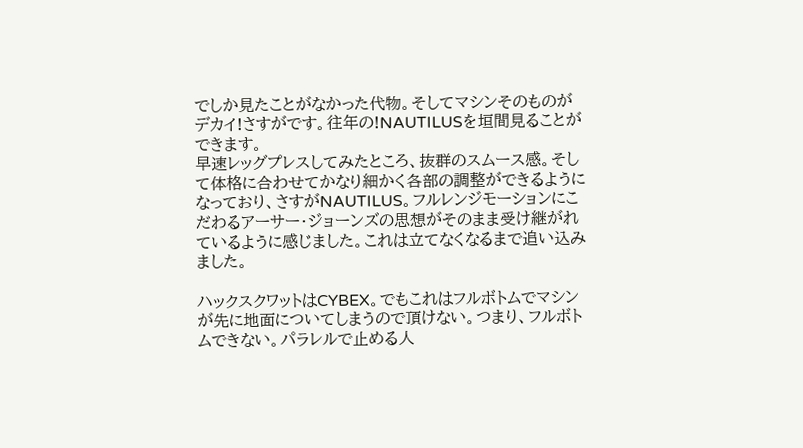でしか見たことがなかった代物。そしてマシンそのものがデカイ!さすがです。往年の!NAUTILUSを垣間見ることができます。
早速レッグプレスしてみたところ、抜群のスムース感。そして体格に合わせてかなり細かく各部の調整ができるようになっており、さすがNAUTILUS。フルレンジモーションにこだわるアーサー・ジョーンズの思想がそのまま受け継がれているように感じました。これは立てなくなるまで追い込みました。

ハックスクワットはCYBEX。でもこれはフルボトムでマシンが先に地面についてしまうので頂けない。つまり、フルボトムできない。パラレルで止める人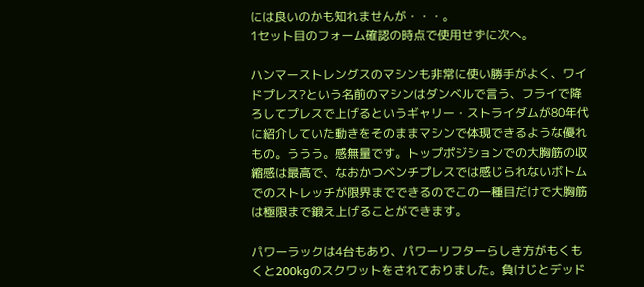には良いのかも知れませんが・・・。
1セット目のフォーム確認の時点で使用せずに次へ。

ハンマーストレングスのマシンも非常に使い勝手がよく、ワイドプレス?という名前のマシンはダンベルで言う、フライで降ろしてプレスで上げるというギャリー・ストライダムが80年代に紹介していた動きをそのままマシンで体現できるような優れもの。ううう。感無量です。トップポジションでの大胸筋の収縮感は最高で、なおかつベンチプレスでは感じられないボトムでのストレッチが限界までできるのでこの一種目だけで大胸筋は極限まで鍛え上げることができます。

パワーラックは4台もあり、パワーリフターらしき方がもくもくと200kgのスクワットをされておりました。負けじとデッド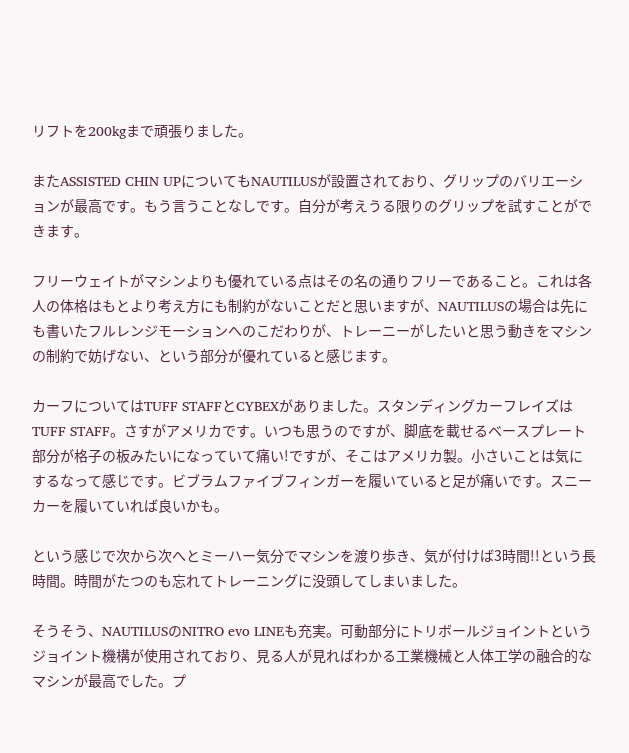リフトを200kgまで頑張りました。

またASSISTED CHIN UPについてもNAUTILUSが設置されており、グリップのバリエーションが最高です。もう言うことなしです。自分が考えうる限りのグリップを試すことができます。

フリーウェイトがマシンよりも優れている点はその名の通りフリーであること。これは各人の体格はもとより考え方にも制約がないことだと思いますが、NAUTILUSの場合は先にも書いたフルレンジモーションへのこだわりが、トレーニーがしたいと思う動きをマシンの制約で妨げない、という部分が優れていると感じます。

カーフについてはTUFF STAFFとCYBEXがありました。スタンディングカーフレイズはTUFF STAFF。さすがアメリカです。いつも思うのですが、脚底を載せるベースプレート部分が格子の板みたいになっていて痛い!ですが、そこはアメリカ製。小さいことは気にするなって感じです。ビブラムファイブフィンガーを履いていると足が痛いです。スニーカーを履いていれば良いかも。

という感じで次から次へとミーハー気分でマシンを渡り歩き、気が付けば3時間!!という長時間。時間がたつのも忘れてトレーニングに没頭してしまいました。

そうそう、NAUTILUSのNITRO evo LINEも充実。可動部分にトリボールジョイントというジョイント機構が使用されており、見る人が見ればわかる工業機械と人体工学の融合的なマシンが最高でした。プ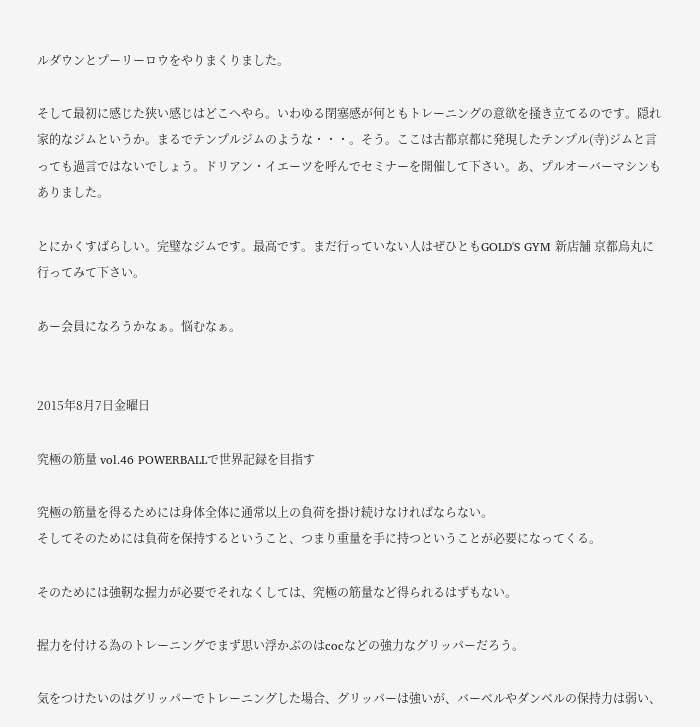ルダウンとプーリーロウをやりまくりました。

そして最初に感じた狭い感じはどこへやら。いわゆる閉塞感が何ともトレーニングの意欲を掻き立てるのです。隠れ家的なジムというか。まるでテンプルジムのような・・・。そう。ここは古都京都に発現したテンプル(寺)ジムと言っても過言ではないでしょう。ドリアン・イエーツを呼んでセミナーを開催して下さい。あ、プルオーバーマシンもありました。

とにかくすばらしい。完璧なジムです。最高です。まだ行っていない人はぜひともGOLD'S GYM 新店舗 京都烏丸に行ってみて下さい。

あー会員になろうかなぁ。悩むなぁ。


2015年8月7日金曜日

究極の筋量 vol.46 POWERBALLで世界記録を目指す

究極の筋量を得るためには身体全体に通常以上の負荷を掛け続けなければならない。
そしてそのためには負荷を保持するということ、つまり重量を手に持つということが必要になってくる。

そのためには強靭な握力が必要でそれなくしては、究極の筋量など得られるはずもない。

握力を付ける為のトレーニングでまず思い浮かぶのはcocなどの強力なグリッパーだろう。

気をつけたいのはグリッパーでトレーニングした場合、グリッパーは強いが、バーベルやダンベルの保持力は弱い、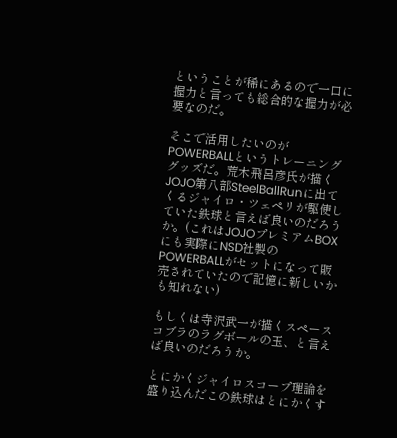ということが稀にあるので一口に握力と言っても総合的な握力が必要なのだ。

そこで活用したいのがPOWERBALLというトレーニンググッズだ。荒木飛呂彦氏が描くJOJO第八部SteelBallRunに出てくるジャイロ・ツェペリが駆使していた鉄球と言えば良いのだろうか。(これはJOJOプレミアムBOXにも実際にNSD社製のPOWERBALLがセットになって販売されていたので記憶に新しいかも知れない)

もしくは寺沢武一が描くスペースコブラのラグボールの玉、と言えば良いのだろうか。

とにかくジャイロスコープ理論を盛り込んだこの鉄球はとにかくす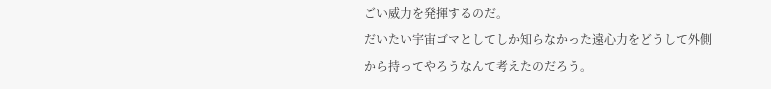ごい威力を発揮するのだ。
だいたい宇宙ゴマとしてしか知らなかった遠心力をどうして外側から持ってやろうなんて考えたのだろう。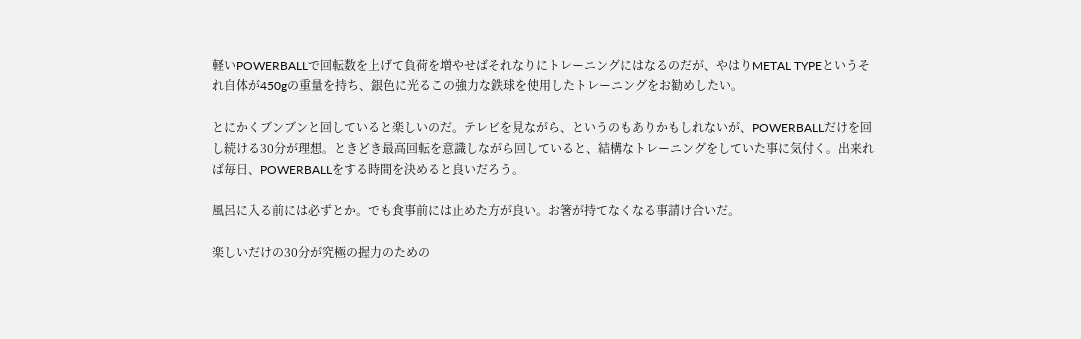軽いPOWERBALLで回転数を上げて負荷を増やせばそれなりにトレーニングにはなるのだが、やはりMETAL TYPEというそれ自体が450gの重量を持ち、銀色に光るこの強力な鉄球を使用したトレーニングをお勧めしたい。

とにかくブンブンと回していると楽しいのだ。テレビを見ながら、というのもありかもしれないが、POWERBALLだけを回し続ける30分が理想。ときどき最高回転を意識しながら回していると、結構なトレーニングをしていた事に気付く。出来れば毎日、POWERBALLをする時間を決めると良いだろう。

風呂に入る前には必ずとか。でも食事前には止めた方が良い。お箸が持てなくなる事請け合いだ。

楽しいだけの30分が究極の握力のための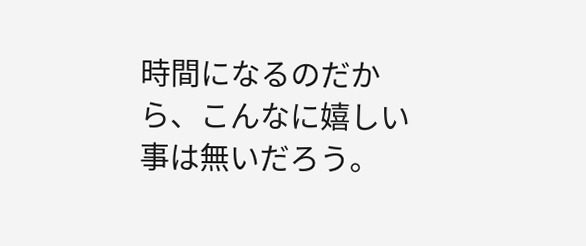時間になるのだから、こんなに嬉しい事は無いだろう。